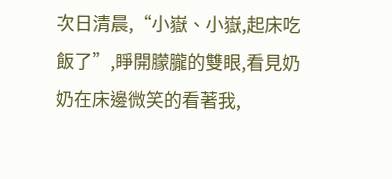次日清晨,“小嶽、小嶽,起床吃飯了”,睜開朦朧的雙眼,看見奶奶在床邊微笑的看著我,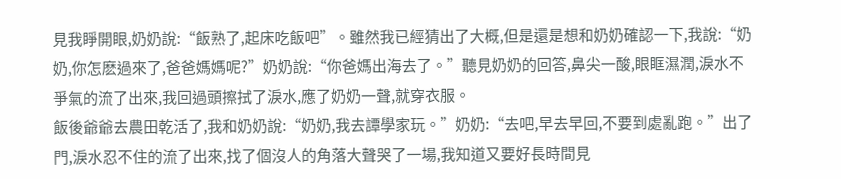見我睜開眼,奶奶說:“飯熟了,起床吃飯吧”。雖然我已經猜出了大概,但是還是想和奶奶確認一下,我說:“奶奶,你怎麽過來了,爸爸媽媽呢?”奶奶說:“你爸媽出海去了。”聽見奶奶的回答,鼻尖一酸,眼眶濕潤,淚水不爭氣的流了出來,我回過頭擦拭了淚水,應了奶奶一聲,就穿衣服。
飯後爺爺去農田乾活了,我和奶奶說:“奶奶,我去譚學家玩。”奶奶:“去吧,早去早回,不要到處亂跑。”出了門,淚水忍不住的流了出來,找了個沒人的角落大聲哭了一場,我知道又要好長時間見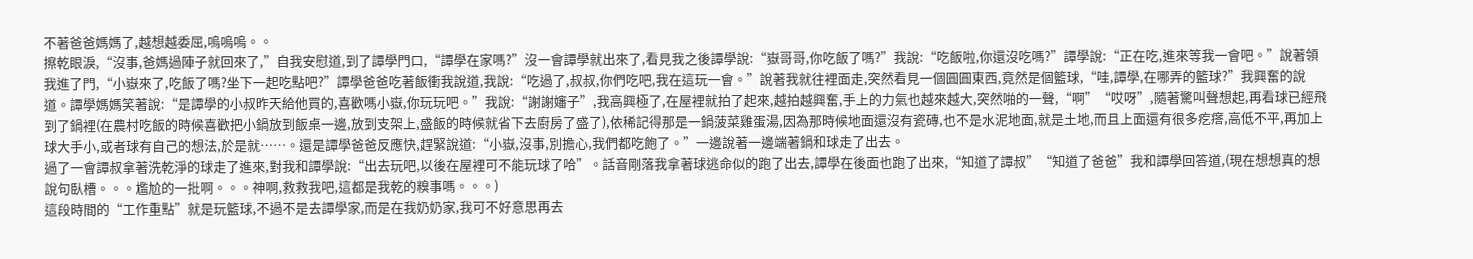不著爸爸媽媽了,越想越委屈,嗚嗚嗚。。
擦乾眼淚,“沒事,爸媽過陣子就回來了,”自我安慰道,到了譚學門口,“譚學在家嗎?”沒一會譚學就出來了,看見我之後譚學說:“嶽哥哥,你吃飯了嗎?”我說:“吃飯啦,你還沒吃嗎?”譚學說:“正在吃,進來等我一會吧。”說著領我進了門,“小嶽來了,吃飯了嗎?坐下一起吃點吧?”譚學爸爸吃著飯衝我說道,我說:“吃過了,叔叔,你們吃吧,我在這玩一會。”說著我就往裡面走,突然看見一個圓圓東西,竟然是個籃球,“哇,譚學,在哪弄的籃球?”我興奮的說道。譚學媽媽笑著說:“是譚學的小叔昨天給他買的,喜歡嗎小嶽,你玩玩吧。”我說:“謝謝嬸子”,我高興極了,在屋裡就拍了起來,越拍越興奮,手上的力氣也越來越大,突然啪的一聲,“啊”“哎呀”,隨著驚叫聲想起,再看球已經飛到了鍋裡(在農村吃飯的時候喜歡把小鍋放到飯桌一邊,放到支架上,盛飯的時候就省下去廚房了盛了),依稀記得那是一鍋菠菜雞蛋湯,因為那時候地面還沒有瓷磚,也不是水泥地面,就是土地,而且上面還有很多疙瘩,高低不平,再加上球大手小,或者球有自己的想法,於是就……。還是譚學爸爸反應快,趕緊說道:“小嶽,沒事,別擔心,我們都吃飽了。”一邊說著一邊端著鍋和球走了出去。
過了一會譚叔拿著洗乾淨的球走了進來,對我和譚學說:“出去玩吧,以後在屋裡可不能玩球了哈”。話音剛落我拿著球逃命似的跑了出去,譚學在後面也跑了出來,“知道了譚叔”“知道了爸爸”我和譚學回答道,(現在想想真的想說句臥槽。。。尷尬的一批啊。。。神啊,救救我吧,這都是我乾的糗事嗎。。。)
這段時間的“工作重點”就是玩籃球,不過不是去譚學家,而是在我奶奶家,我可不好意思再去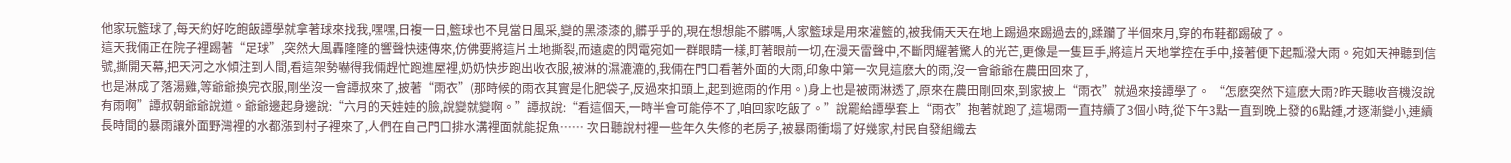他家玩籃球了,每天約好吃飽飯譚學就拿著球來找我,嘿嘿,日複一日,籃球也不見當日風采,變的黑漆漆的,髒乎乎的,現在想想能不髒嗎,人家籃球是用來灌籃的,被我倆天天在地上踢過來踢過去的,蹂躪了半個來月,穿的布鞋都踢破了。
這天我倆正在院子裡踢著“足球”,突然大風轟隆隆的響聲快速傳來,仿佛要將這片土地撕裂,而遠處的閃電宛如一群眼睛一樣,盯著眼前一切,在漫天雷聲中,不斷閃耀著驚人的光芒,更像是一隻巨手,將這片天地掌控在手中,接著便下起瓢潑大雨。宛如天神聽到信號,撕開天幕,把天河之水傾注到人間,看這架勢嚇得我倆趕忙跑進屋裡,奶奶快步跑出收衣服,被淋的濕漉漉的,我倆在門口看著外面的大雨,印象中第一次見這麽大的雨,沒一會爺爺在農田回來了,
也是淋成了落湯雞,等爺爺換完衣服,剛坐沒一會譚叔來了,披著“雨衣”(那時候的雨衣其實是化肥袋子,反過來扣頭上,起到遮雨的作用。)身上也是被雨淋透了,原來在農田剛回來,到家披上“雨衣”就過來接譚學了。 “怎麽突然下這麽大雨?昨天聽收音機沒說有雨啊”譚叔朝爺爺說道。爺爺邊起身邊說:“六月的天娃娃的臉,說變就變啊。”譚叔說:“看這個天,一時半會可能停不了,咱回家吃飯了。”說罷給譚學套上“雨衣”抱著就跑了,這場雨一直持續了3個小時,從下午3點一直到晚上發的6點鍾,才逐漸變小,連續長時間的暴雨讓外面野灣裡的水都漲到村子裡來了,人們在自己門口排水溝裡面就能捉魚…… 次日聽說村裡一些年久失修的老房子,被暴雨衝塌了好幾家,村民自發組織去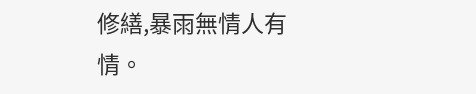修繕,暴雨無情人有情。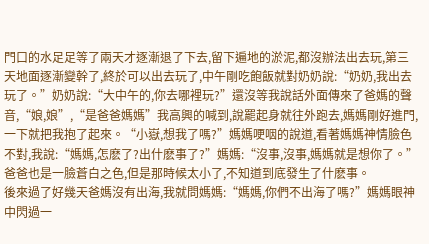門口的水足足等了兩天才逐漸退了下去,留下遍地的淤泥,都沒辦法出去玩,第三天地面逐漸變幹了,終於可以出去玩了,中午剛吃飽飯就對奶奶說:“奶奶,我出去玩了。”奶奶說:“大中午的,你去哪裡玩?”還沒等我說話外面傳來了爸媽的聲音,“娘,娘”,“是爸爸媽媽”我高興的喊到,說罷起身就往外跑去,媽媽剛好進門,一下就把我抱了起來。“小嶽,想我了嗎?”媽媽哽咽的說道,看著媽媽神情臉色不對,我說:“媽媽,怎麽了?出什麽事了?”媽媽:“沒事,沒事,媽媽就是想你了。”爸爸也是一臉蒼白之色,但是那時候太小了,不知道到底發生了什麽事。
後來過了好幾天爸媽沒有出海,我就問媽媽:“媽媽,你們不出海了嗎?”媽媽眼神中閃過一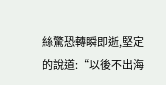絲驚恐轉瞬即逝,堅定的說道:“以後不出海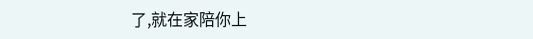了,就在家陪你上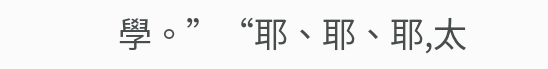學。”“耶、耶、耶,太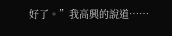好了。”我高興的說道……